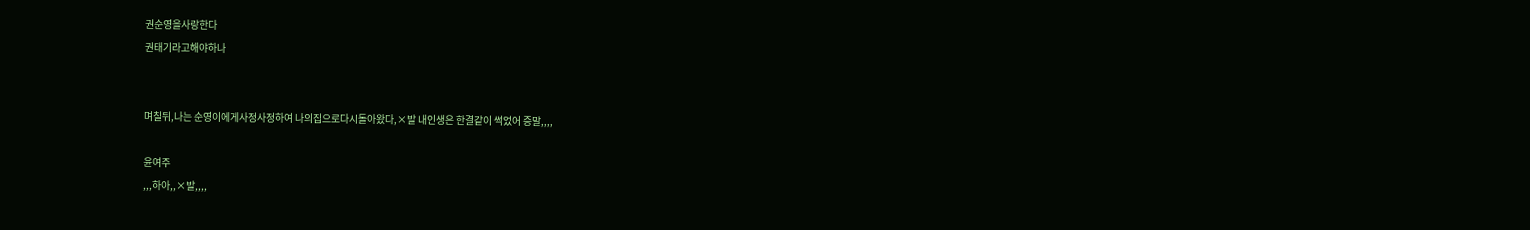권순영을사랑한다
권태기라고해야하나


며칠뒤,나는 순영이에게사정사정하여 나의집으로다시돌아왔다,×발 내인생은 한결같이 썩었어 증말,,,,

윤여주
,,,하아,,×발,,,,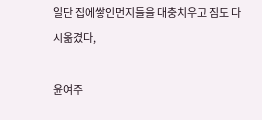일단 집에쌓인먼지들을 대충치우고 짐도 다시옮겼다,

윤여주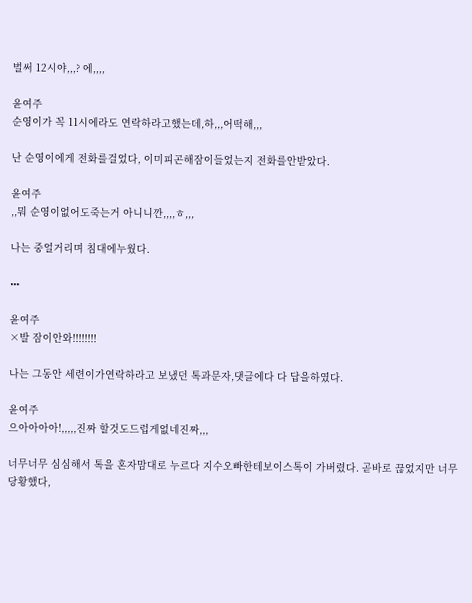벌써 12시야,,,? 에,,,,

윤여주
순영이가 꼭 11시에라도 연락하라고했는데,하,,,어떡해,,,

난 순영이에게 전화를걸었다, 이미피곤해잠이들었는지 전화를안받았다.

윤여주
,,뭐 순영이없어도죽는거 아니니깐,,,,ㅎ,,,

나는 중얼거리며 침대에누웠다.

•••

윤여주
×발 잠이안와!!!!!!!!

나는 그동안 세련이가연락하라고 보냈던 톡과문자,댓글에다 다 답을하였다.

윤여주
으아아아아!,,,,,진짜 할것도드럽게없네진짜,,,

너무너무 심심해서 톡을 혼자맘대로 누르다 지수오빠한테보이스톡이 가버렸다. 곧바로 끊었지만 너무당황했다,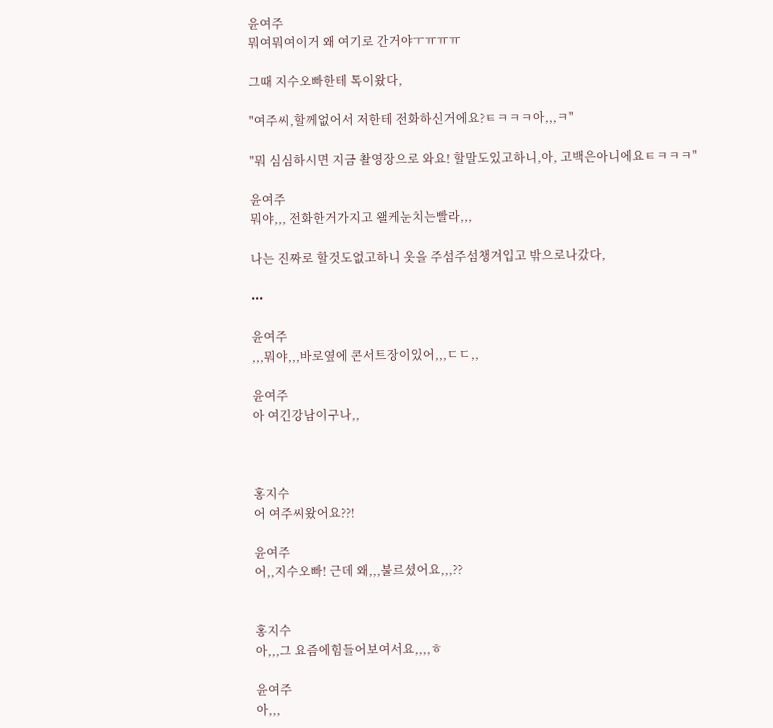윤여주
뭐여뭐여이거 왜 여기로 간거야ㅜㅠㅠㅠ

그때 지수오빠한테 톡이왔다,

"여주씨,할께없어서 저한테 전화하신거에요?ㅌㅋㅋㅋ아,,,ㅋ"

"뭐 심심하시면 지금 촬영장으로 와요! 할말도있고하니,아, 고백은아니에요ㅌㅋㅋㅋ"

윤여주
뭐야,,, 전화한거가지고 왤케눈치는빨라,,,

나는 진짜로 할것도없고하니 옷을 주섬주섬챙겨입고 밖으로나갔다,

•••

윤여주
,,,뭐야,,,바로옆에 콘서트장이있어,,,ㄷㄷ,,

윤여주
아 여긴강남이구나,,



홍지수
어 여주씨왔어요??!

윤여주
어,,지수오빠! 근데 왜,,,불르셨어요,,,??


홍지수
아,,,그 요즘에힘들어보여서요,,,,ㅎ

윤여주
아,,,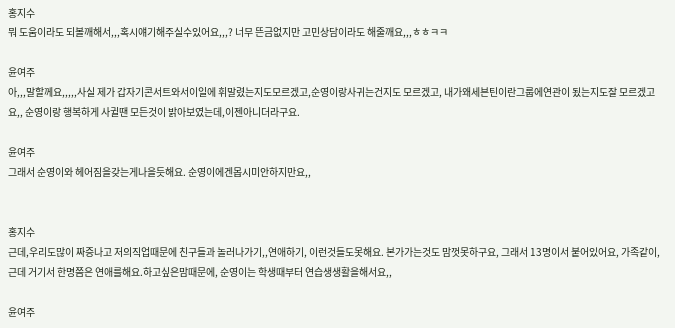홍지수
뭐 도움이라도 되볼깨해서,,,혹시얘기해주실수있어요,,,? 너무 뜬금없지만 고민상담이라도 해줄깨요,,,ㅎㅎㅋㅋ

윤여주
아,,,말할께요,,,,,사실 제가 갑자기콘서트와서이일에 휘말렸는지도모르겠고,순영이랑사귀는건지도 모르겠고, 내가왜세븐틴이란그룹에연관이 됬는지도잘 모르겠고요,, 순영이랑 행복하게 사귈땐 모든것이 밝아보였는데,이젠아니더라구요.

윤여주
그래서 순영이와 헤어짐을갖는게나을듯해요. 순영이에겐몹시미안하지만요,,


홍지수
근데,우리도많이 짜증나고 저의직업때문에 친구들과 놀러나가기,,연애하기, 이런것들도못해요. 본가가는것도 맘껏못하구요, 그래서 13명이서 붙어있어요, 가족같이, 근데 거기서 한명쯤은 연애를해요.하고싶은맘때문에, 순영이는 학생때부터 연습생생활을해서요,,

윤여주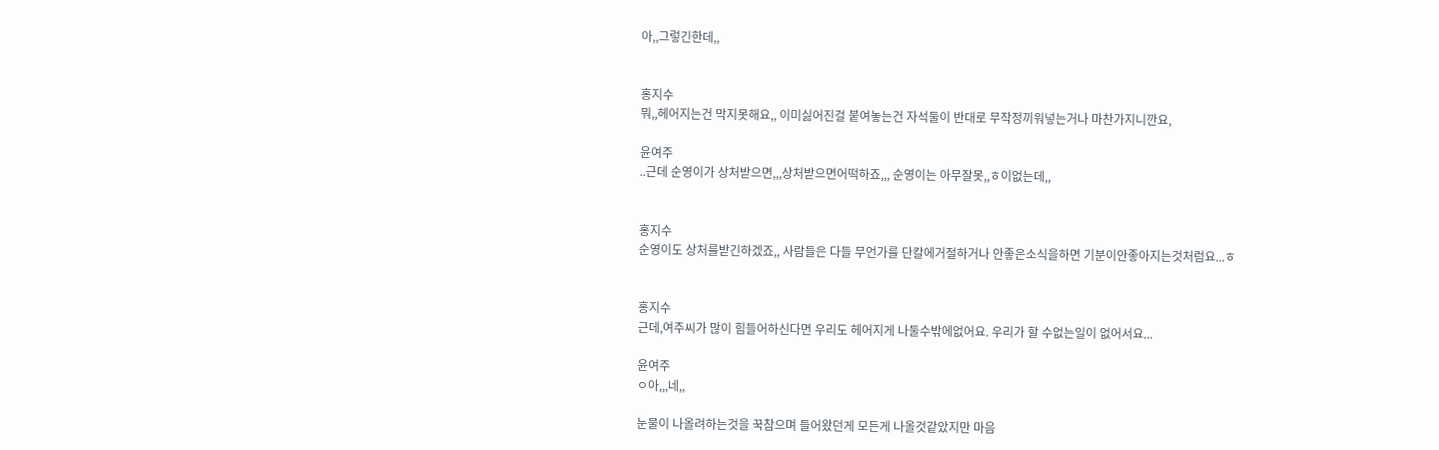아,,그렇긴한데,,


홍지수
뭐,,헤어지는건 막지못해요,, 이미싫어진걸 붙여놓는건 자석둘이 반대로 무작정끼워넣는거나 마찬가지니깐요,

윤여주
..근데 순영이가 상처받으면,,,상처받으면어떡하죠,,, 순영이는 아무잘못,,ㅎ이없는데,,


홍지수
순영이도 상처를받긴하겠죠,, 사람들은 다들 무언가를 단칼에거절하거나 안좋은소식을하면 기분이안좋아지는것처럼요...ㅎ


홍지수
근데,여주씨가 많이 힘들어하신다면 우리도 헤어지게 나둘수밖에없어요. 우리가 할 수없는일이 없어서요...

윤여주
ㅇ아,,,네,,

눈물이 나올려하는것을 꾹참으며 들어왔던게 모든게 나올것같았지만 마음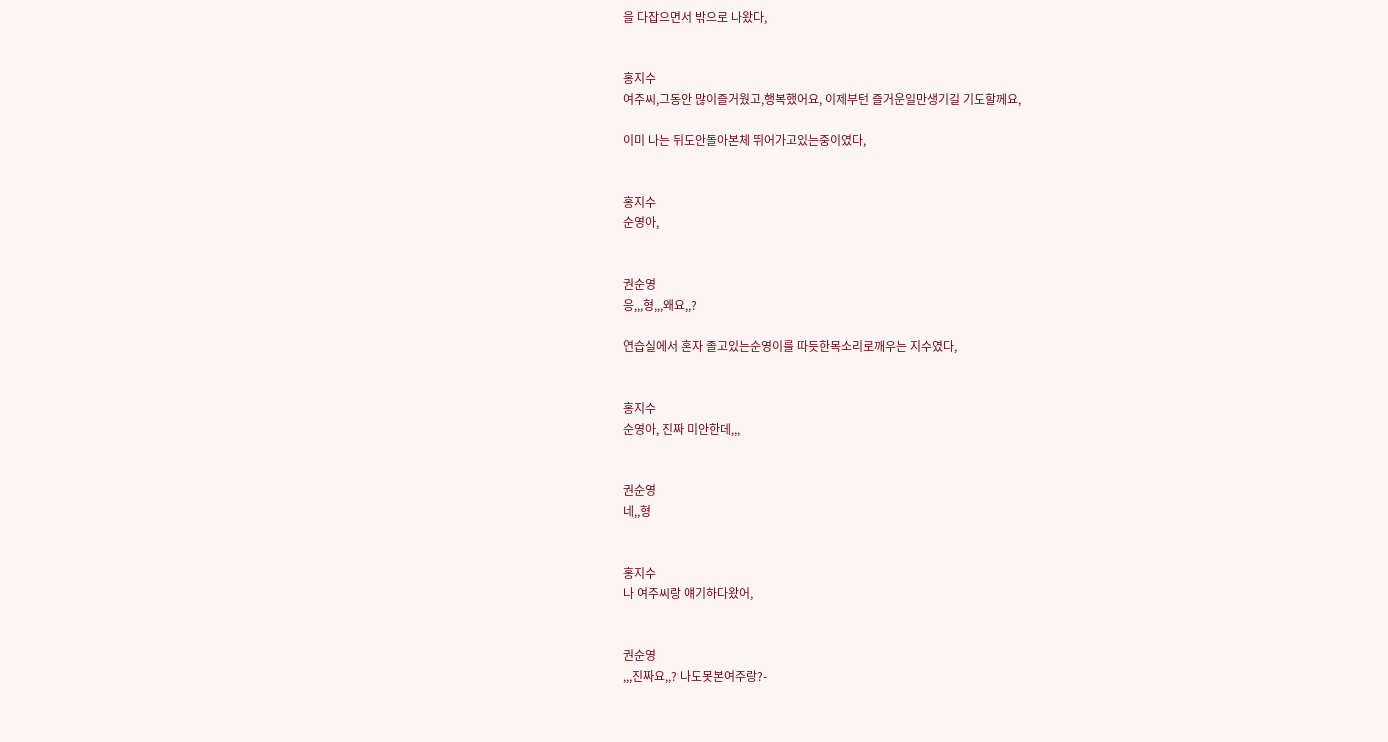을 다잡으면서 밖으로 나왔다,


홍지수
여주씨,그동안 많이즐거웠고,행복했어요, 이제부턴 즐거운일만생기길 기도할께요,

이미 나는 뒤도안돌아본체 뛰어가고있는중이였다,


홍지수
순영아,


권순영
응,,,형,,,왜요,,?

연습실에서 혼자 졸고있는순영이를 따듯한목소리로깨우는 지수였다,


홍지수
순영아, 진짜 미안한데,,,


권순영
네,,형


홍지수
나 여주씨랑 얘기하다왔어,


권순영
,,,진짜요,,? 나도못본여주랑?-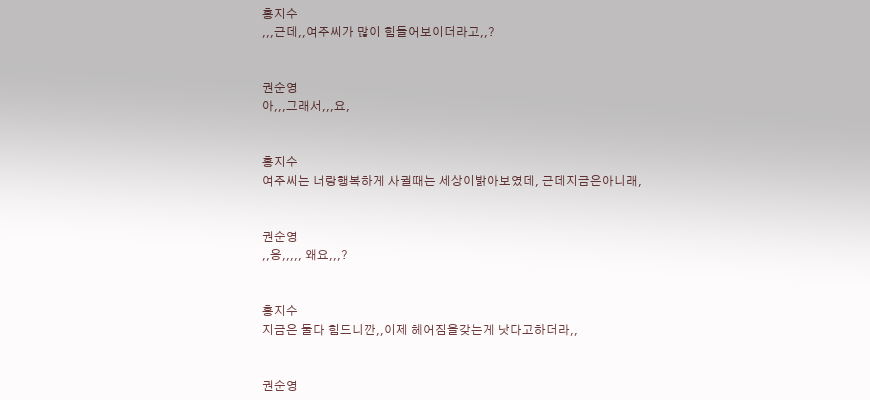홍지수
,,,근데,,여주씨가 많이 힘들어보이더라고,,?


권순영
아,,,그래서,,,요,


홍지수
여주씨는 너랑행복하게 사귈때는 세상이밝아보였데, 근데지금은아니래,


권순영
,,응,,,,, 왜요,,,?


홍지수
지금은 둘다 힘드니깐,,이제 헤어짐을갖는게 낫다고하더라,,


권순영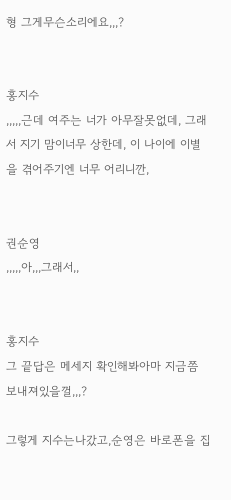형 그게무슨소리에요,,,?


홍지수
,,,,,근데 여주는 너가 아무잘못없데, 그래서 지기 맘이너무 상한데, 이 나이에 이별을 겪어주기엔 너무 어리니깐,


권순영
,,,,,아,,,그래서,,


홍지수
그 끝답은 메세지 확인해봐아마 지금쯤 보내져있을껄,,,?

그렇게 지수는나갔고,순영은 바로폰을 집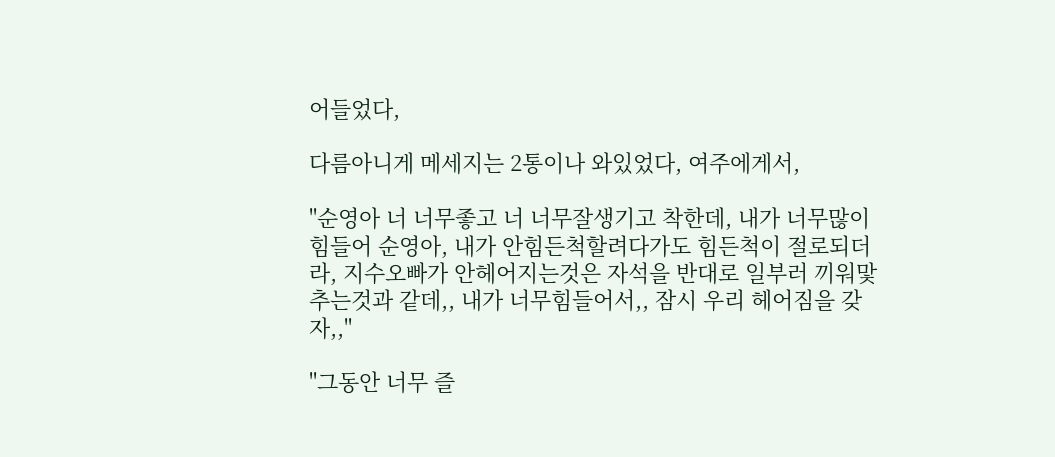어들었다,

다름아니게 메세지는 2통이나 와있었다, 여주에게서,

"순영아 너 너무좋고 너 너무잘생기고 착한데, 내가 너무많이 힘들어 순영아, 내가 안힘든척할려다가도 힘든척이 절로되더라, 지수오빠가 안헤어지는것은 자석을 반대로 일부러 끼워맟추는것과 같데,, 내가 너무힘들어서,, 잠시 우리 헤어짐을 갖자,,"

"그동안 너무 즐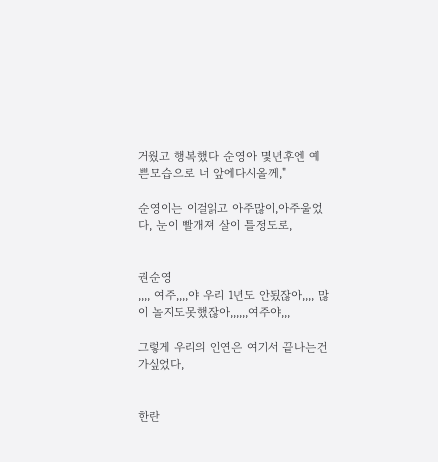거웠고 행복했다 순영아 몇년후엔 예쁜모습으로 너 앞에다시올께,"

순영이는 이걸읽고 아주많이,아주울었다, 눈이 빨개져 살이 틀정도로,


권순영
,,,, 여주,,,,야 우리 1년도 안됬잖아,,,, 많이 놀지도못했잖아,,,,,,여주야,,,

그렇게 우리의 인연은 여기서 끝나는건가싶었다,


한란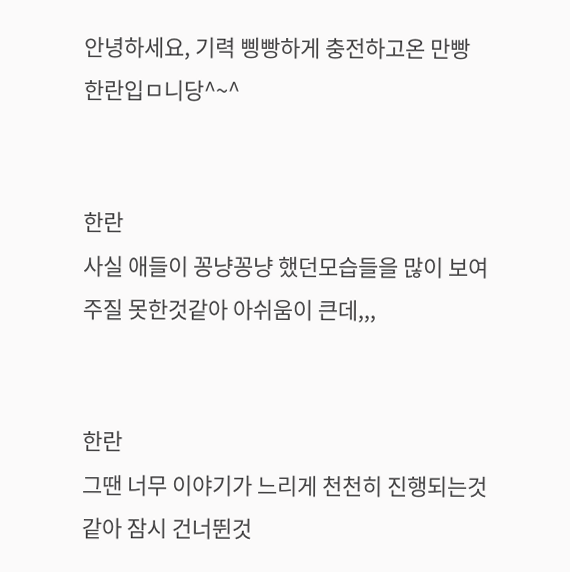안녕하세요, 기력 삥빵하게 충전하고온 만빵한란입ㅁ니당^~^


한란
사실 애들이 꽁냥꽁냥 했던모습들을 많이 보여주질 못한것같아 아쉬움이 큰데,,,


한란
그땐 너무 이야기가 느리게 천천히 진행되는것같아 잠시 건너뛴것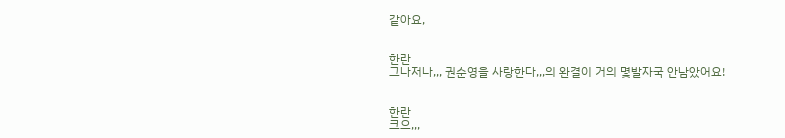같아요,


한란
그나저나,,, 권순영을 사랑한다,,,의 완결이 거의 몇발자국 안남았어요!


한란
크으,,,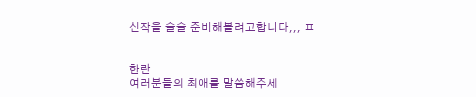신작을 슬슬 준비해볼려고합니다,,, ㅍ


한란
여러분들의 최애를 말씀해주세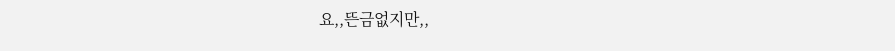요,,뜬금없지만,,